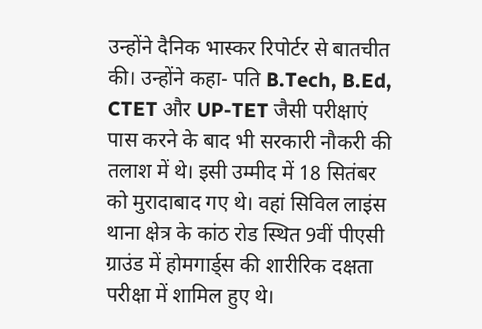उन्होंने दैनिक भास्कर रिपोर्टर से बातचीत की। उन्होंने कहा- पति B.Tech, B.Ed, CTET और UP-TET जैसी परीक्षाएं पास करने के बाद भी सरकारी नौकरी की तलाश में थे। इसी उम्मीद में 18 सितंबर को मुरादाबाद गए थे। वहां सिविल लाइंस थाना क्षेत्र के कांठ रोड स्थित 9वीं पीएसी ग्राउंड में होमगार्ड्स की शारीरिक दक्षता परीक्षा में शामिल हुए थे।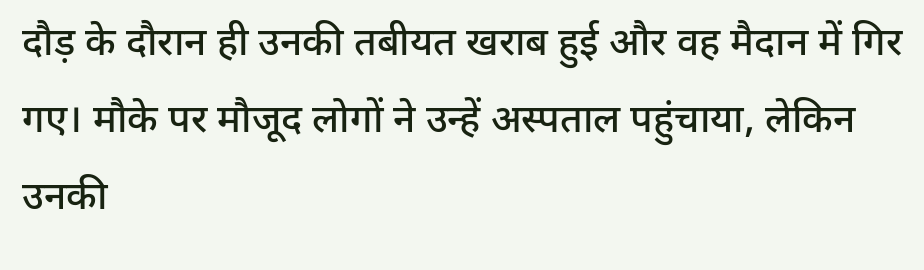दौड़ के दौरान ही उनकी तबीयत खराब हुई और वह मैदान में गिर गए। मौके पर मौजूद लोगों ने उन्हें अस्पताल पहुंचाया, लेकिन उनकी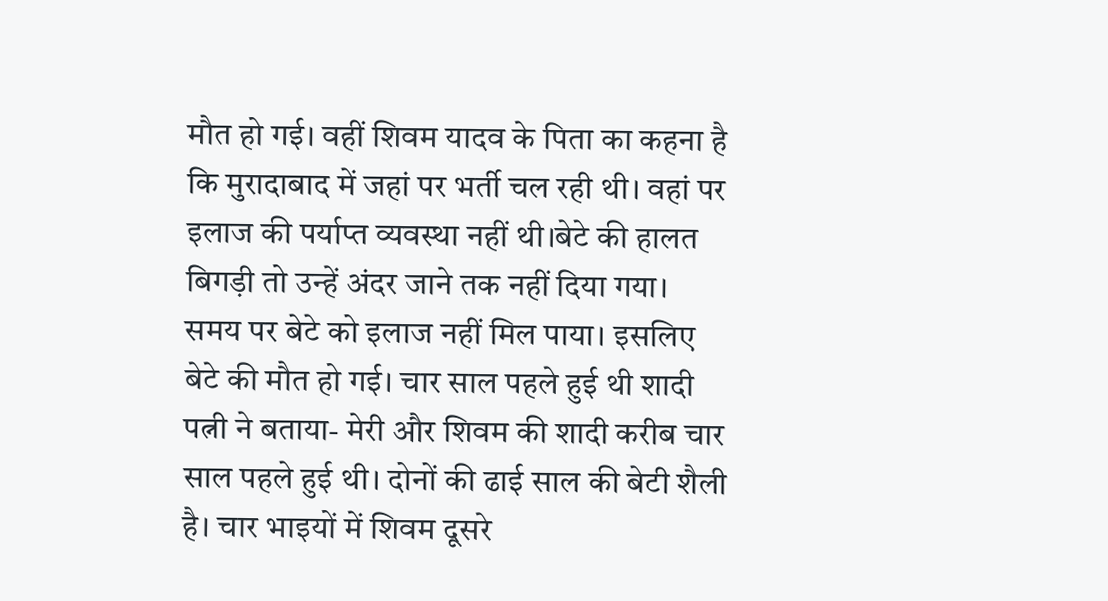मौत हो गई। वहीं शिवम यादव के पिता का कहना है कि मुरादाबाद में जहां पर भर्ती चल रही थी। वहां पर इलाज की पर्याप्त व्यवस्था नहीं थी।बेटे की हालत बिगड़ी तो उन्हें अंदर जाने तक नहीं दिया गया। समय पर बेटे को इलाज नहीं मिल पाया। इसलिए बेटे की मौत हो गई। चार साल पहले हुई थी शादी पत्नी ने बताया- मेरी और शिवम की शादी करीब चार साल पहले हुई थी। दोनों की ढाई साल की बेटी शैली है। चार भाइयों में शिवम दूसरे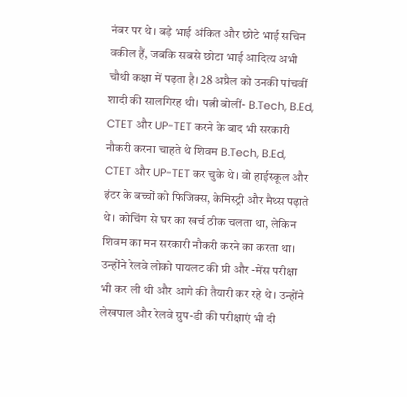नंबर पर थे। बड़े भाई अंकित और छोटे भाई सचिन वकील हैं, जबकि सबसे छोटा भाई आदित्य अभी चौथी कक्षा में पढ़ता है। 28 अप्रैल को उनकी पांचवीं शादी की सालगिरह थी। पत्नी बोलीं- B.Tech, B.Ed, CTET और UP-TET करने के बाद भी सरकारी नौकरी करना चाहते थे शिवम B.Tech, B.Ed, CTET और UP-TET कर चुके थे। वो हाईस्कूल और इंटर के बच्चों को फिजिक्स, केमिस्ट्री और मैथ्स पढ़ाते थे। कोचिंग से घर का खर्च ठीक चलता था, लेकिन शिवम का मन सरकारी नौकरी करने का करता था। उन्होंने रेलवे लोको पायलट की प्री और -मेंस परीक्षा भी कर ली थी और आगे की तैयारी कर रहे थे। उन्होंने लेखपाल और रेलवे ग्रुप-डी की परीक्षाएं भी दी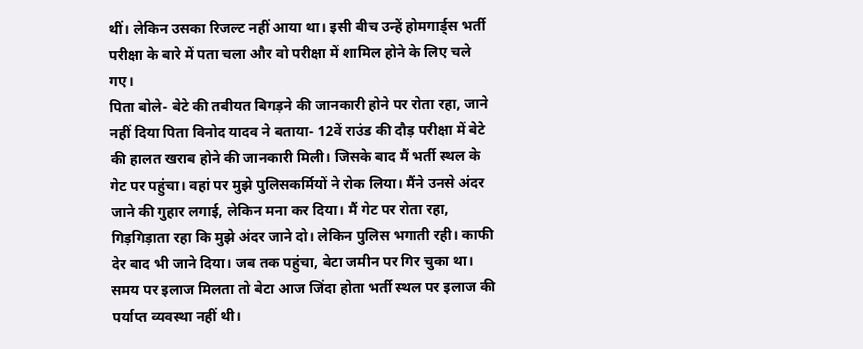थीं। लेकिन उसका रिजल्ट नहीं आया था। इसी बीच उन्हें होमगार्ड्स भर्ती परीक्षा के बारे में पता चला और वो परीक्षा में शामिल होने के लिए चले गए।
पिता बोले- बेटे की तबीयत बिगड़ने की जानकारी होने पर रोता रहा, जाने नहीं दिया पिता विनोद यादव ने बताया- 12वें राउंड की दौड़ परीक्षा में बेटे की हालत खराब होने की जानकारी मिली। जिसके बाद मैं भर्ती स्थल के गेट पर पहुंचा। वहां पर मुझे पुलिसकर्मियों ने रोक लिया। मैंने उनसे अंदर जाने की गुहार लगाई, लेकिन मना कर दिया। मैं गेट पर रोता रहा, गिड़गिड़ाता रहा कि मुझे अंदर जाने दो। लेकिन पुलिस भगाती रही। काफी देर बाद भी जाने दिया। जब तक पहुंचा, बेटा जमीन पर गिर चुका था। समय पर इलाज मिलता तो बेटा आज जिंदा होता भर्ती स्थल पर इलाज की पर्याप्त व्यवस्था नहीं थी।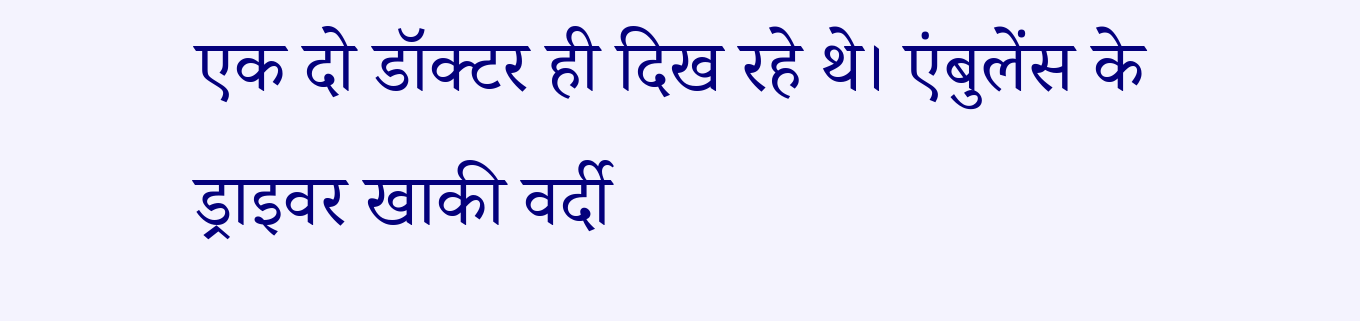एक दो डॉक्टर ही दिख रहे थे। एंबुलेंस के ड्राइवर खाकी वर्दी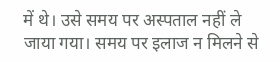में थे। उसे समय पर अस्पताल नहीं ले जाया गया। समय पर इलाज न मिलने से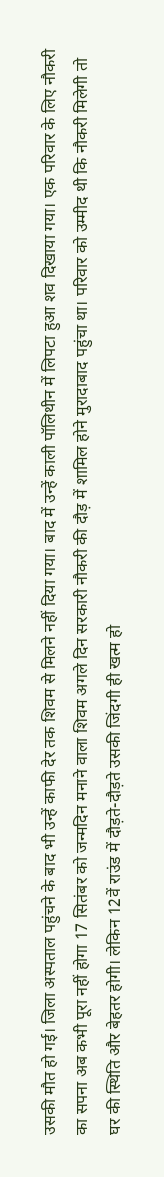उसकी मौत हो गई। जिला अस्पताल पहुंचने के बाद भी उन्हें काफी देर तक शिवम से मिलने नहीं दिया गया। बाद में उन्हें काली पॉलिथीन में लिपटा हुआ शव दिखाया गया। एक परिवार के लिए नौकरी का सपना अब कभी पूरा नहीं होगा 17 सितंबर को जन्मदिन मनाने वाला शिवम अगले दिन सरकारी नौकरी की दौड़ में शामिल होने मुरादाबाद पहुंचा था। परिवार को उम्मीद थी कि नौकरी मिलेगी तो घर की स्थिति और बेहतर होगी। लेकिन 12वें राउंड में दौड़ते-दौड़ते उसकी जिंदगी ही खत्म हो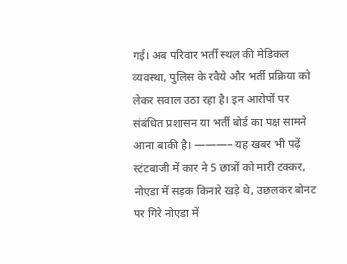गई। अब परिवार भर्ती स्थल की मेडिकल व्यवस्था, पुलिस के रवैये और भर्ती प्रक्रिया को लेकर सवाल उठा रहा है। इन आरोपों पर संबंधित प्रशासन या भर्ती बोर्ड का पक्ष सामने आना बाकी है। ———– यह खबर भी पढ़ें स्टंटबाजी में कार ने 5 छात्रों को मारी टक्कर, नोएडा में सड़क किनारे खड़े थे, उछलकर बोनट पर गिरे नोएडा में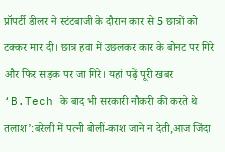प्रॉपर्टी डीलर ने स्टंटबाजी के दौरान कार से 5 छात्रों को टक्कर मार दी। छात्र हवा में उछलकर कार के बोनट पर गिरे और फिर सड़क पर जा गिरे। यहां पढ़ें पूरी खबर
‘B.Tech के बाद भी सरकारी नौकरी की करते थे तलाश’:बरेली में पत्नी बोलीं-काश जाने न देती,आज जिंदा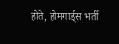होते, होमगार्ड्स भर्ती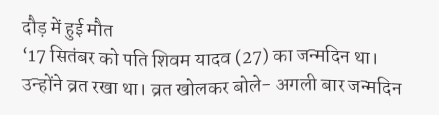दौड़ में हुई मौत
‘17 सितंबर को पति शिवम यादव (27) का जन्मदिन था। उन्होंने व्रत रखा था। व्रत खोलकर बोले- अगली बार जन्मदिन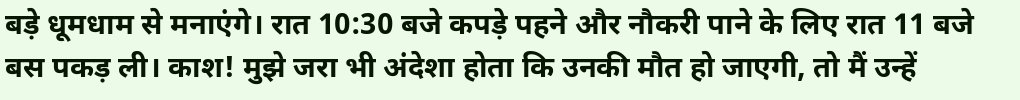बड़े धूमधाम से मनाएंगे। रात 10:30 बजे कपड़े पहने और नौकरी पाने के लिए रात 11 बजे बस पकड़ ली। काश! मुझे जरा भी अंदेशा होता कि उनकी मौत हो जाएगी, तो मैं उन्हें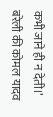कभी जाने ही न देती।’ बरेली की कोमल यादव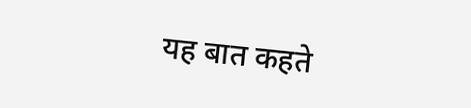यह बात कहते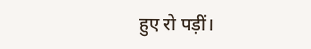हुए रो पड़ीं।